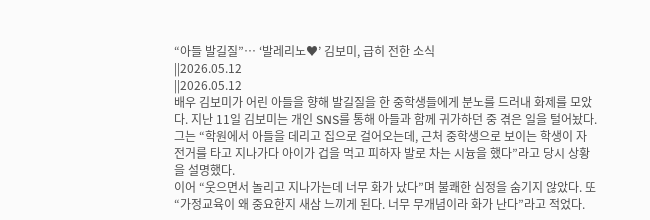“아들 발길질”… ‘발레리노♥’ 김보미, 급히 전한 소식
||2026.05.12
||2026.05.12
배우 김보미가 어린 아들을 향해 발길질을 한 중학생들에게 분노를 드러내 화제를 모았다. 지난 11일 김보미는 개인 SNS를 통해 아들과 함께 귀가하던 중 겪은 일을 털어놨다. 그는 “학원에서 아들을 데리고 집으로 걸어오는데, 근처 중학생으로 보이는 학생이 자전거를 타고 지나가다 아이가 겁을 먹고 피하자 발로 차는 시늉을 했다”라고 당시 상황을 설명했다.
이어 “웃으면서 놀리고 지나가는데 너무 화가 났다”며 불쾌한 심정을 숨기지 않았다. 또 “가정교육이 왜 중요한지 새삼 느끼게 된다. 너무 무개념이라 화가 난다”라고 적었다.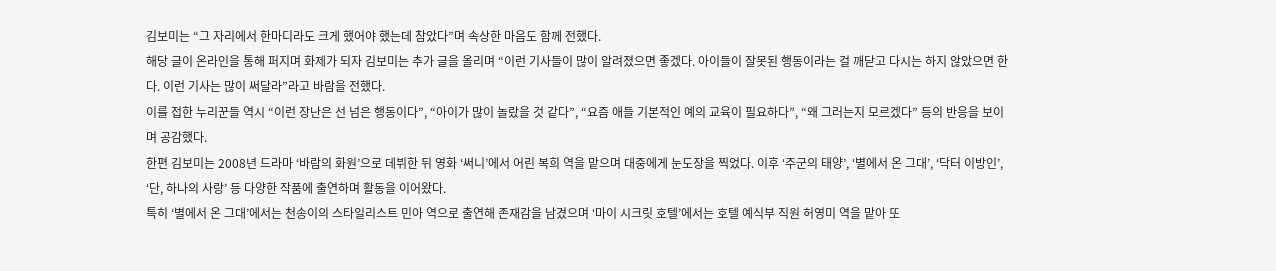김보미는 “그 자리에서 한마디라도 크게 했어야 했는데 참았다”며 속상한 마음도 함께 전했다.
해당 글이 온라인을 통해 퍼지며 화제가 되자 김보미는 추가 글을 올리며 “이런 기사들이 많이 알려졌으면 좋겠다. 아이들이 잘못된 행동이라는 걸 깨닫고 다시는 하지 않았으면 한다. 이런 기사는 많이 써달라”라고 바람을 전했다.
이를 접한 누리꾼들 역시 “이런 장난은 선 넘은 행동이다”, “아이가 많이 놀랐을 것 같다”, “요즘 애들 기본적인 예의 교육이 필요하다”, “왜 그러는지 모르겠다” 등의 반응을 보이며 공감했다.
한편 김보미는 2008년 드라마 ‘바람의 화원’으로 데뷔한 뒤 영화 ‘써니’에서 어린 복희 역을 맡으며 대중에게 눈도장을 찍었다. 이후 ‘주군의 태양’, ‘별에서 온 그대’, ‘닥터 이방인’, ‘단, 하나의 사랑’ 등 다양한 작품에 출연하며 활동을 이어왔다.
특히 ‘별에서 온 그대’에서는 천송이의 스타일리스트 민아 역으로 출연해 존재감을 남겼으며 ‘마이 시크릿 호텔’에서는 호텔 예식부 직원 허영미 역을 맡아 또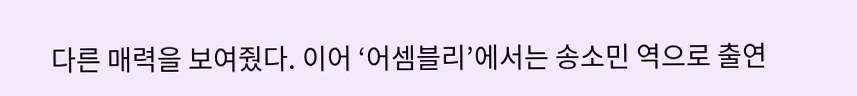다른 매력을 보여줬다. 이어 ‘어셈블리’에서는 송소민 역으로 출연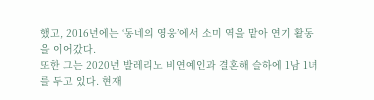했고, 2016년에는 ‘동네의 영웅’에서 소미 역을 맡아 연기 활동을 이어갔다.
또한 그는 2020년 발레리노 비연예인과 결혼해 슬하에 1남 1녀를 두고 있다. 현재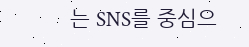는 SNS를 중심으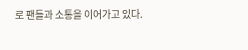로 팬들과 소통을 이어가고 있다.